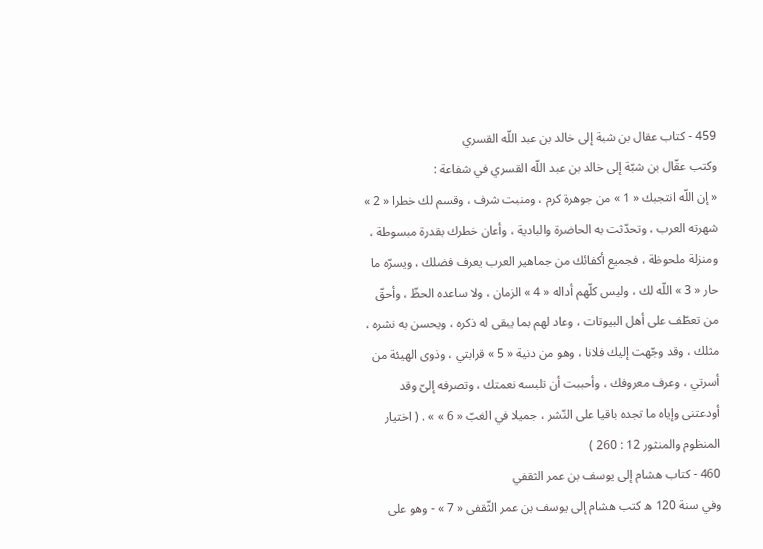459 - كتاب عقال بن شبة إلى خالد بن عبد اللّه القسري
وكتب عقّال بن شبّة إلى خالد بن عبد اللّه القسري في شفاعة :
« إن اللّه انتجبك « 1 » من جوهرة كرم ، ومنبت شرف ، وقسم لك خطرا « 2 » شهرته العرب ، وتحدّثت به الحاضرة والبادية ، وأعان خطرك بقدرة مبسوطة ، ومنزلة ملحوظة ، فجميع أكفائك من جماهير العرب يعرف فضلك ، ويسرّه ما حار « 3 » اللّه لك ، وليس كلّهم أداله « 4 » الزمان ، ولا ساعده الحظّ ، وأحقّ من تعطّف على أهل البيوتات ، وعاد لهم بما يبقى له ذكره ، ويحسن به نشره ، مثلك ، وقد وجّهت إليك فلانا ، وهو من دنية « 5 » قرابتي ، وذوى الهيئة من أسرتي ، وعرف معروفك ، وأحببت أن تلبسه نعمتك ، وتصرفه إلىّ وقد أودعتنى وإياه ما تجده باقيا على النّشر ، جميلا في الغبّ « 6 » » . ( اختيار المنظوم والمنثور 12 : 260 )
460 - كتاب هشام إلى يوسف بن عمر الثقفي
وفي سنة 120 ه كتب هشام إلى يوسف بن عمر الثّقفى « 7 » - وهو على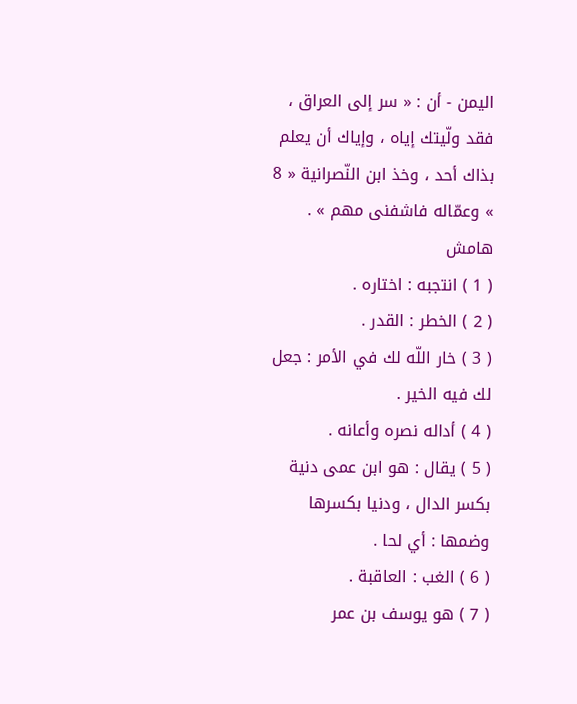اليمن - أن : « سر إلى العراق ، فقد ولّيتك إياه ، وإياك أن يعلم بذاك أحد ، وخذ ابن النّصرانية « 8 » وعمّاله فاشفنى مهم » .
هامش
( 1 ) انتجبه : اختاره .
( 2 ) الخطر : القدر .
( 3 ) خار اللّه لك في الأمر : جعل لك فيه الخير .
( 4 ) أداله نصره وأعانه .
( 5 ) يقال : هو ابن عمى دنية بكسر الدال ، ودنيا بكسرها وضمها : أي لحا .
( 6 ) الغب : العاقبة .
( 7 ) هو يوسف بن عمر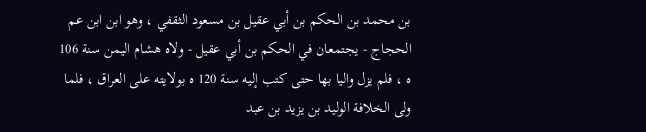بن محمد بن الحكم بن أبي عقيل بن مسعود الثقفي ، وهو ابن ابن عم الحجاج - يجتمعان في الحكم بن أبي عقيل - ولاه هشام اليمن سنة 106 ه ، فلم يزل واليا بها حتى كتب إليه سنة 120 ه بولايته على العراق ، فلما ولى الخلافة الوليد بن يزيد بن عبد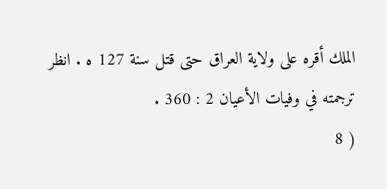الملك أقره على ولاية العراق حتى قتل سنة 127 ه . انظر ترجمته في وفيات الأعيان 2 : 360 .
( 8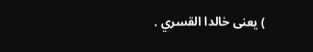) يعنى خالدا القسري .